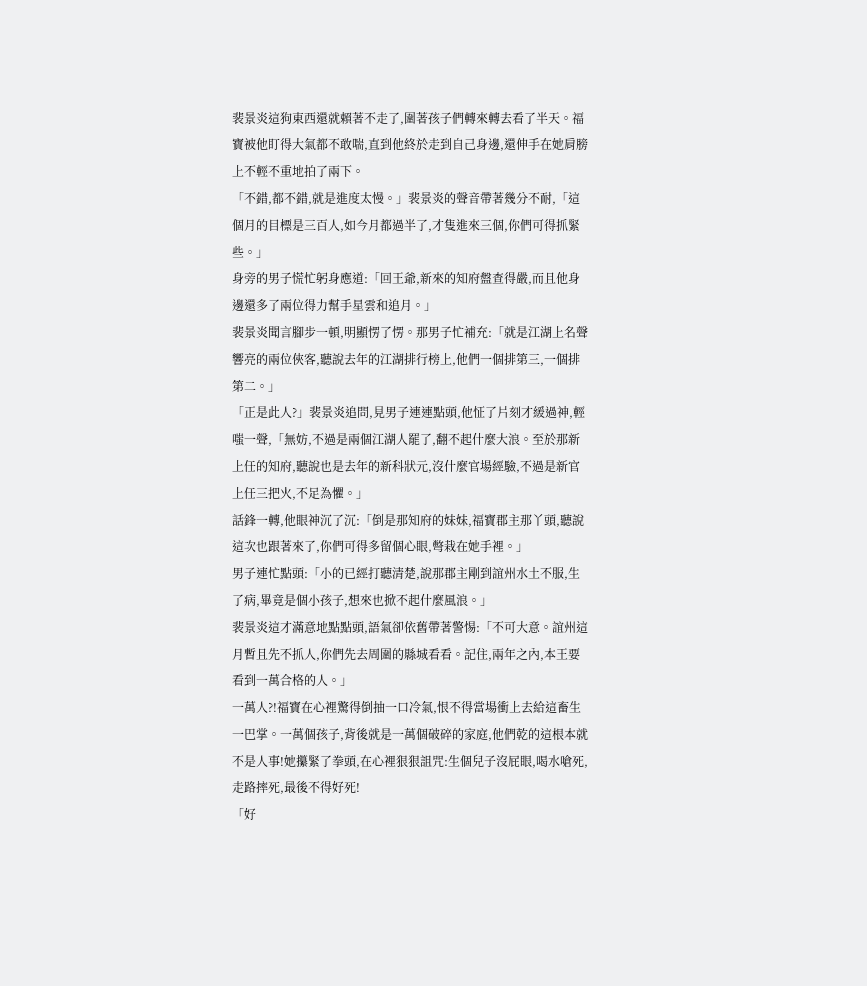裴景炎這狗東西還就賴著不走了,圍著孩子們轉來轉去看了半天。福寶被他盯得大氣都不敢喘,直到他終於走到自己身邊,還伸手在她肩膀上不輕不重地拍了兩下。
「不錯,都不錯,就是進度太慢。」裴景炎的聲音帶著幾分不耐,「這個月的目標是三百人,如今月都過半了,才隻進來三個,你們可得抓緊些。」
身旁的男子慌忙躬身應道:「回王爺,新來的知府盤查得嚴,而且他身邊還多了兩位得力幫手星雲和追月。」
裴景炎聞言腳步一頓,明顯愣了愣。那男子忙補充:「就是江湖上名聲響亮的兩位俠客,聽說去年的江湖排行榜上,他們一個排第三,一個排第二。」
「正是此人?」裴景炎追問,見男子連連點頭,他怔了片刻才緩過神,輕嗤一聲,「無妨,不過是兩個江湖人罷了,翻不起什麼大浪。至於那新上任的知府,聽說也是去年的新科狀元,沒什麼官場經驗,不過是新官上任三把火,不足為懼。」
話鋒一轉,他眼神沉了沉:「倒是那知府的妹妹,福寶郡主那丫頭,聽說這次也跟著來了,你們可得多留個心眼,彆栽在她手裡。」
男子連忙點頭:「小的已經打聽清楚,說那郡主剛到誼州水土不服,生了病,畢竟是個小孩子,想來也掀不起什麼風浪。」
裴景炎這才滿意地點點頭,語氣卻依舊帶著警惕:「不可大意。誼州這月暫且先不抓人,你們先去周圍的縣城看看。記住,兩年之內,本王要看到一萬合格的人。」
一萬人?!福寶在心裡驚得倒抽一口冷氣,恨不得當場衝上去給這畜生一巴掌。一萬個孩子,背後就是一萬個破碎的家庭,他們乾的這根本就不是人事!她攥緊了拳頭,在心裡狠狠詛咒:生個兒子沒屁眼,喝水嗆死,走路摔死,最後不得好死!
「好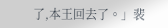了,本王回去了。」裴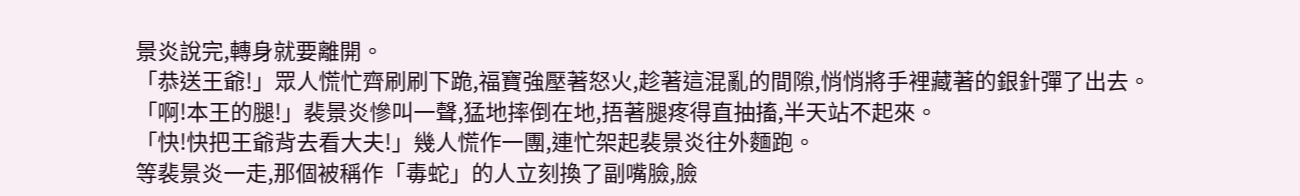景炎說完,轉身就要離開。
「恭送王爺!」眾人慌忙齊刷刷下跪,福寶強壓著怒火,趁著這混亂的間隙,悄悄將手裡藏著的銀針彈了出去。
「啊!本王的腿!」裴景炎慘叫一聲,猛地摔倒在地,捂著腿疼得直抽搐,半天站不起來。
「快!快把王爺背去看大夫!」幾人慌作一團,連忙架起裴景炎往外麵跑。
等裴景炎一走,那個被稱作「毒蛇」的人立刻換了副嘴臉,臉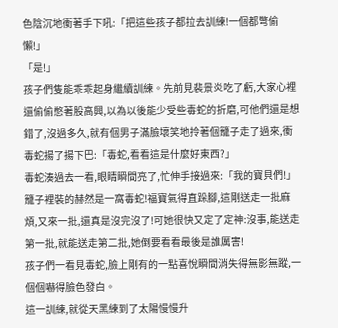色陰沉地衝著手下吼:「把這些孩子都拉去訓練!一個都彆偷懶!」
「是!」
孩子們隻能乖乖起身繼續訓練。先前見裴景炎吃了虧,大家心裡還偷偷憋著股高興,以為以後能少受些毒蛇的折磨,可他們還是想錯了,沒過多久,就有個男子滿臉壞笑地拎著個籠子走了過來,衝毒蛇揚了揚下巴:「毒蛇,看看這是什麼好東西?」
毒蛇湊過去一看,眼睛瞬間亮了,忙伸手接過來:「我的寶貝們!」
籠子裡裝的赫然是一窩毒蛇!福寶氣得直跺腳,這剛送走一批麻煩,又來一批,還真是沒完沒了!可她很快又定了定神:沒事,能送走第一批,就能送走第二批,她倒要看看最後是誰厲害!
孩子們一看見毒蛇,臉上剛有的一點喜悅瞬間消失得無影無蹤,一個個嚇得臉色發白。
這一訓練,就從天黑練到了太陽慢慢升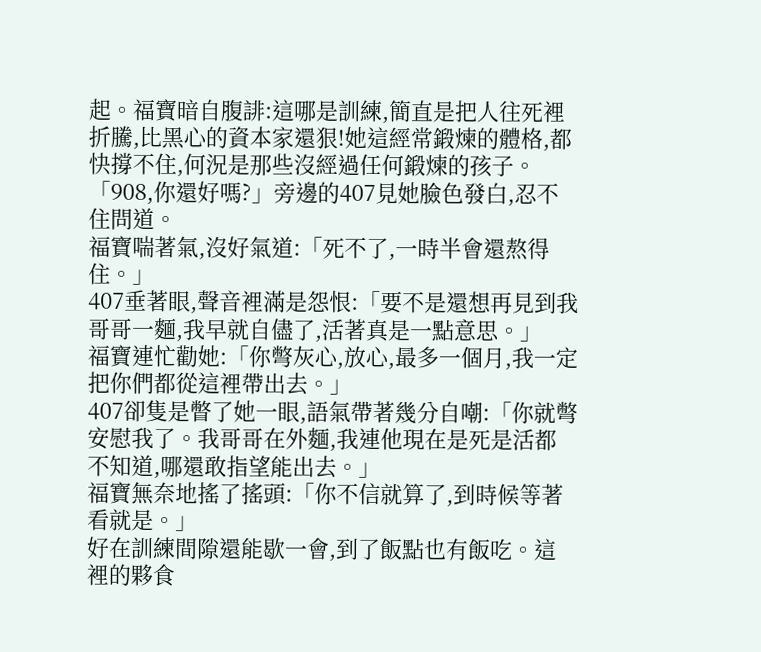起。福寶暗自腹誹:這哪是訓練,簡直是把人往死裡折騰,比黑心的資本家還狠!她這經常鍛煉的體格,都快撐不住,何況是那些沒經過任何鍛煉的孩子。
「908,你還好嗎?」旁邊的407見她臉色發白,忍不住問道。
福寶喘著氣,沒好氣道:「死不了,一時半會還熬得住。」
407垂著眼,聲音裡滿是怨恨:「要不是還想再見到我哥哥一麵,我早就自儘了,活著真是一點意思。」
福寶連忙勸她:「你彆灰心,放心,最多一個月,我一定把你們都從這裡帶出去。」
407卻隻是瞥了她一眼,語氣帶著幾分自嘲:「你就彆安慰我了。我哥哥在外麵,我連他現在是死是活都不知道,哪還敢指望能出去。」
福寶無奈地搖了搖頭:「你不信就算了,到時候等著看就是。」
好在訓練間隙還能歇一會,到了飯點也有飯吃。這裡的夥食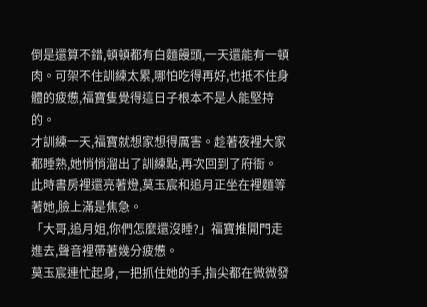倒是還算不錯,頓頓都有白麵饅頭,一天還能有一頓肉。可架不住訓練太累,哪怕吃得再好,也抵不住身體的疲憊,福寶隻覺得這日子根本不是人能堅持的。
才訓練一天,福寶就想家想得厲害。趁著夜裡大家都睡熟,她悄悄溜出了訓練點,再次回到了府衙。
此時書房裡還亮著燈,莫玉宸和追月正坐在裡麵等著她,臉上滿是焦急。
「大哥,追月姐,你們怎麼還沒睡?」福寶推開門走進去,聲音裡帶著幾分疲憊。
莫玉宸連忙起身,一把抓住她的手,指尖都在微微發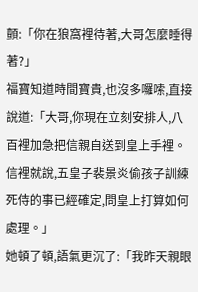顫:「你在狼窩裡待著,大哥怎麼睡得著?」
福寶知道時間寶貴,也沒多囉嗦,直接說道:「大哥,你現在立刻安排人,八百裡加急把信親自送到皇上手裡。信裡就說,五皇子裴景炎偷孩子訓練死侍的事已經確定,問皇上打算如何處理。」
她頓了頓,語氣更沉了:「我昨天親眼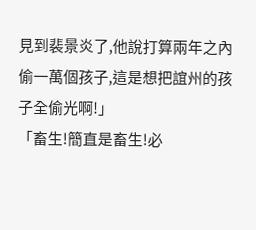見到裴景炎了,他說打算兩年之內偷一萬個孩子,這是想把誼州的孩子全偷光啊!」
「畜生!簡直是畜生!必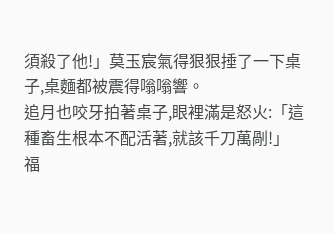須殺了他!」莫玉宸氣得狠狠捶了一下桌子,桌麵都被震得嗡嗡響。
追月也咬牙拍著桌子,眼裡滿是怒火:「這種畜生根本不配活著,就該千刀萬剮!」
福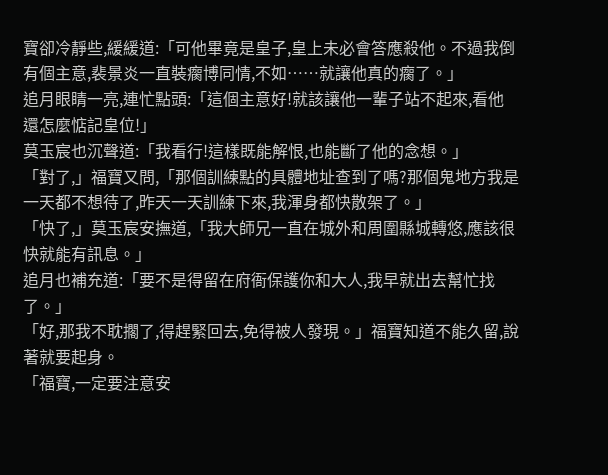寶卻冷靜些,緩緩道:「可他畢竟是皇子,皇上未必會答應殺他。不過我倒有個主意,裴景炎一直裝瘸博同情,不如……就讓他真的瘸了。」
追月眼睛一亮,連忙點頭:「這個主意好!就該讓他一輩子站不起來,看他還怎麼惦記皇位!」
莫玉宸也沉聲道:「我看行!這樣既能解恨,也能斷了他的念想。」
「對了,」福寶又問,「那個訓練點的具體地址查到了嗎?那個鬼地方我是一天都不想待了,昨天一天訓練下來,我渾身都快散架了。」
「快了,」莫玉宸安撫道,「我大師兄一直在城外和周圍縣城轉悠,應該很快就能有訊息。」
追月也補充道:「要不是得留在府衙保護你和大人,我早就出去幫忙找了。」
「好,那我不耽擱了,得趕緊回去,免得被人發現。」福寶知道不能久留,說著就要起身。
「福寶,一定要注意安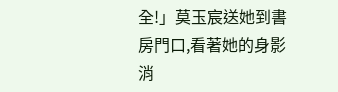全!」莫玉宸送她到書房門口,看著她的身影消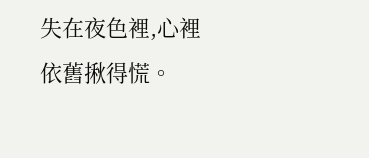失在夜色裡,心裡依舊揪得慌。